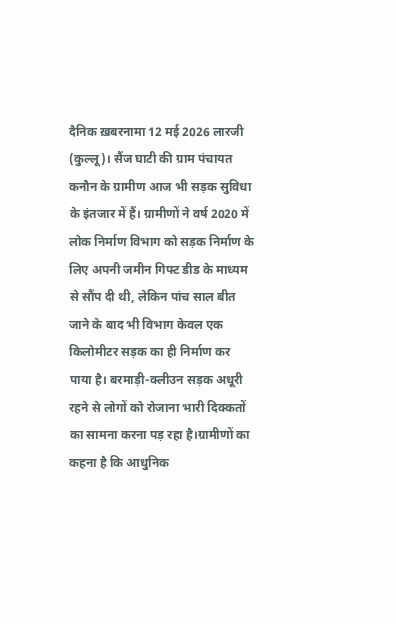दैनिक ख़बरनामा 12 मई 2026 लारजी (कुल्लू)। सैंज घाटी की ग्राम पंचायत कनौन के ग्रामीण आज भी सड़क सुविधा के इंतजार में हैं। ग्रामीणों ने वर्ष 2020 में लोक निर्माण विभाग को सड़क निर्माण के लिए अपनी जमीन गिफ्ट डीड के माध्यम से सौंप दी थी, लेकिन पांच साल बीत जाने के बाद भी विभाग केवल एक किलोमीटर सड़क का ही निर्माण कर पाया है। बरमाड़ी-क्लीउन सड़क अधूरी रहने से लोगों को रोजाना भारी दिक्कतों का सामना करना पड़ रहा है।ग्रामीणों का कहना है कि आधुनिक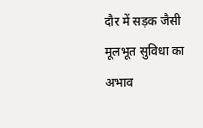दौर में सड़क जैसी मूलभूत सुविधा का अभाव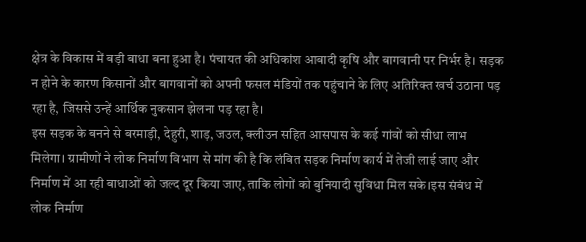क्षेत्र के विकास में बड़ी बाधा बना हुआ है। पंचायत की अधिकांश आबादी कृषि और बागवानी पर निर्भर है। सड़क न होने के कारण किसानों और बागवानों को अपनी फसल मंडियों तक पहुंचाने के लिए अतिरिक्त खर्च उठाना पड़ रहा है, जिससे उन्हें आर्थिक नुकसान झेलना पड़ रहा है।
इस सड़क के बनने से बरमाड़ी, देहुरी, शाड़, जउल, क्लीउन सहित आसपास के कई गांवों को सीधा लाभ मिलेगा। ग्रामीणों ने लोक निर्माण विभाग से मांग की है कि लंबित सड़क निर्माण कार्य में तेजी लाई जाए और निर्माण में आ रही बाधाओं को जल्द दूर किया जाए, ताकि लोगों को बुनियादी सुविधा मिल सके।इस संबंध में लोक निर्माण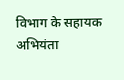विभाग के सहायक अभियंता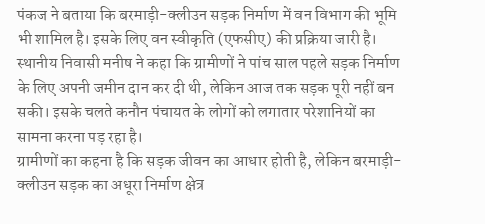पंकज ने बताया कि बरमाड़ी-क्लीउन सड़क निर्माण में वन विभाग की भूमि भी शामिल है। इसके लिए वन स्वीकृति (एफसीए) की प्रक्रिया जारी है।
स्थानीय निवासी मनीष ने कहा कि ग्रामीणों ने पांच साल पहले सड़क निर्माण के लिए अपनी जमीन दान कर दी थी, लेकिन आज तक सड़क पूरी नहीं बन सकी। इसके चलते कनौन पंचायत के लोगों को लगातार परेशानियों का सामना करना पड़ रहा है।
ग्रामीणों का कहना है कि सड़क जीवन का आधार होती है, लेकिन बरमाड़ी-क्लीउन सड़क का अधूरा निर्माण क्षेत्र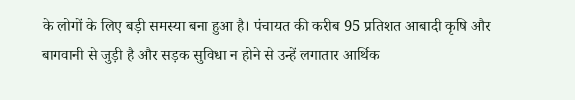के लोगों के लिए बड़ी समस्या बना हुआ है। पंचायत की करीब 95 प्रतिशत आबादी कृषि और बागवानी से जुड़ी है और सड़क सुविधा न होने से उन्हें लगातार आर्थिक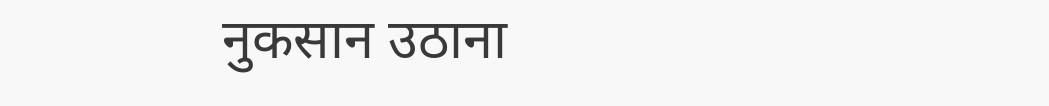नुकसान उठाना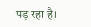पड़ रहा है।